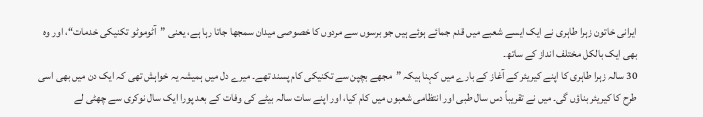ایرانی خاتون زہرا طاہری نے ایک ایسے شعبے میں قدم جمائے ہوئے ہیں جو برسوں سے مردوں کا خصوصی میدان سمجھا جاتا رہا ہے، یعنی ”آٹوموٹو تکنیکی خدمات“، اور وہ بھی ایک بالکل مختلف انداز کے ساتھ۔
30 سالہ زہرا طاہری کا اپنے کیریئر کے آغاز کے بارے میں کہنا ہیکہ ”مجھے بچپن سے تکنیکی کام پسند تھے۔ میرے دل میں ہمیشہ یہ خواہش تھی کہ ایک دن میں بھی اسی طرح کا کیریئر بناؤں گی۔ میں نے تقریباً دس سال طبی اور انتظامی شعبوں میں کام کیا، اور اپنے سات سالہ بیٹے کی وفات کے بعد پورا ایک سال نوکری سے چھٹی لے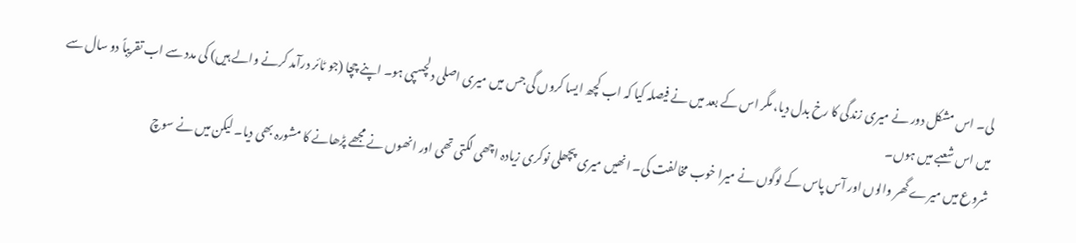لی۔ اس مشکل دور نے میری زندگی کا رخ بدل دیا، مگر اس کے بعد میں نے فیصلہ کیا کہ اب کچھ ایسا کروں گی جس میں میری اصلی دلچسپی ہو۔ اپنے چچا (جو ٹائر درآمد کرنے والے ہیں) کی مدد سے اب تقریباً دو سال سے میں اس شعبے میں ہوں۔
شروع میں میرے گھر والوں اور آس پاس کے لوگوں نے میرا خوب مخالفت کی۔ انھیں میری پچھلی نوکری زیادہ اچھی لگتی تھی اور انھوں نے مجھے پڑھانے کا مشورہ بھی دیا۔ لیکن میں نے سوچ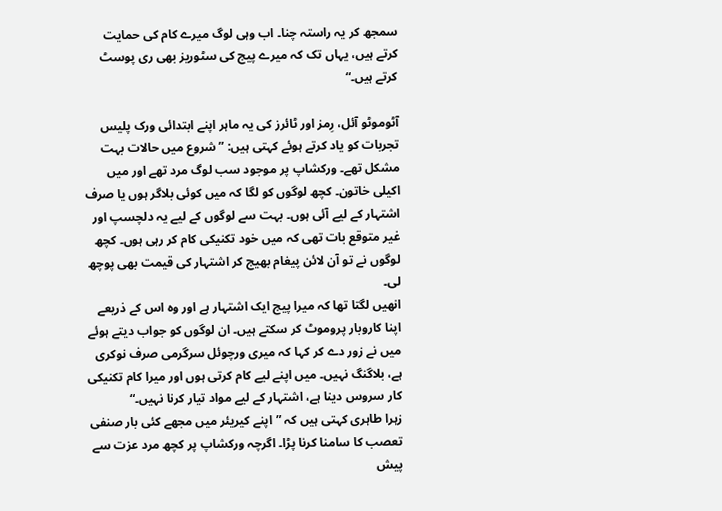سمجھ کر یہ راستہ چنا۔ اب وہی لوگ میرے کام کی حمایت کرتے ہیں، یہاں تک کہ میرے پیج کی سٹوریز بھی ری پوسٹ کرتے ہیں۔“

آٹوموٹو آئل، رِمز اور ٹائرز کی یہ ماہر اپنے ابتدائی ورک پلیس تجربات کو یاد کرتے ہوئے کہتی ہیں: ”شروع میں حالات بہت مشکل تھے۔ ورکشاپ پر موجود سب لوگ مرد تھے اور میں اکیلی خاتون۔ کچھ لوگوں کو لگا کہ میں کوئی بلاگر ہوں یا صرف اشتہار کے لیے آئی ہوں۔ بہت سے لوگوں کے لیے یہ دلچسپ اور غیر متوقع بات تھی کہ میں خود تکنیکی کام کر رہی ہوں۔ کچھ لوگوں نے تو آن لائن پیغام بھیج کر اشتہار کی قیمت بھی پوچھ لی۔
انھیں لگتا تھا کہ میرا پیج ایک اشتہار ہے اور وہ اس کے ذریعے اپنا کاروبار پروموٹ کر سکتے ہیں۔ ان لوگوں کو جواب دیتے ہوئے میں نے زور دے کر کہا کہ میری ورچوئل سرگرمی صرف نوکری ہے، بلاگنگ نہیں۔ میں اپنے لیے کام کرتی ہوں اور میرا کام تکنیکی کار سروس دینا ہے، اشتہار کے لیے مواد تیار کرنا نہیں۔“
زہرا طاہری کہتی ہیں کہ ”اپنے کیریئر میں مجھے کئی بار صنفی تعصب کا سامنا کرنا پڑا۔ اگرچہ ورکشاپ پر کچھ مرد عزت سے پیش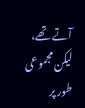آتے تھے، لیکن مجموعی طور پر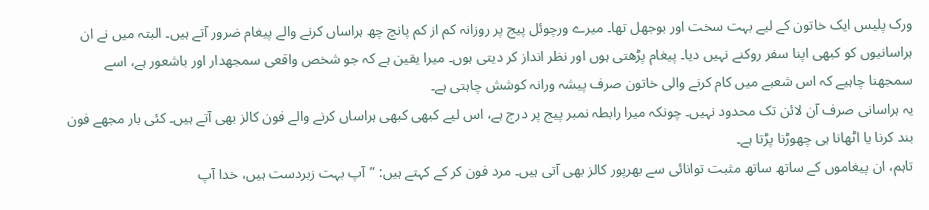ورک پلیس ایک خاتون کے لیے بہت سخت اور بوجھل تھا۔ میرے ورچوئل پیج پر روزانہ کم از کم پانچ چھ ہراساں کرنے والے پیغام ضرور آتے ہیں۔ البتہ میں نے ان ہراسانیوں کو کبھی اپنا سفر روکنے نہیں دیا۔ پیغام پڑھتی ہوں اور نظر انداز کر دیتی ہوں۔ میرا یقین ہے کہ جو شخص واقعی سمجھدار اور باشعور ہے، اسے سمجھنا چاہیے کہ اس شعبے میں کام کرنے والی خاتون صرف پیشہ ورانہ کوشش چاہتی ہے۔
یہ ہراسانی صرف آن لائن تک محدود نہیں۔ چونکہ میرا رابطہ نمبر پیج پر درج ہے، اس لیے کبھی کبھی ہراساں کرنے والے فون کالز بھی آتے ہیں۔ کئی بار مجھے فون بند کرنا یا اٹھانا ہی چھوڑنا پڑتا ہے۔
تاہم، ان پیغاموں کے ساتھ ساتھ مثبت توانائی سے بھرپور کالز بھی آتی ہیں۔ مرد فون کر کے کہتے ہیں: ”آپ بہت زبردست ہیں، خدا آپ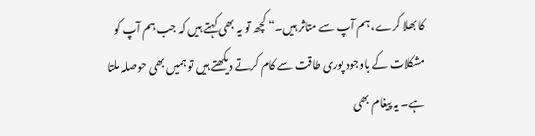کا بھلا کرے، ہم آپ سے متاثر ہیں۔“ کچھ تو یہ بھی کہتے ہیں کہ جب ہم آپ کو مشکلات کے باوجود پوری طاقت سے کام کرتے دیکھتے ہیں تو ہمیں بھی حوصلہ ملتا ہے۔ یہ پیغام بھی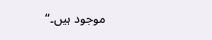موجود ہیں۔“